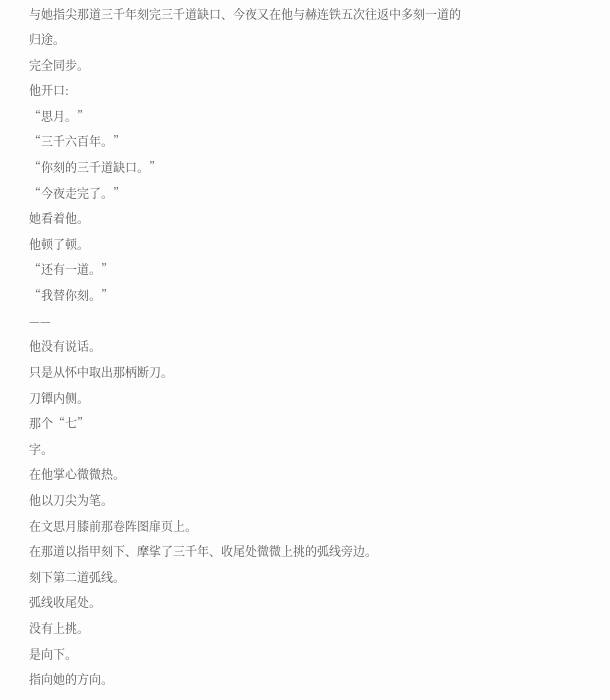与她指尖那道三千年刻完三千道缺口、今夜又在他与赫连铁五次往返中多刻一道的归途。
完全同步。
他开口:
“思月。”
“三千六百年。”
“你刻的三千道缺口。”
“今夜走完了。”
她看着他。
他顿了顿。
“还有一道。”
“我替你刻。”
——
他没有说话。
只是从怀中取出那柄断刀。
刀镡内侧。
那个“七”
字。
在他掌心微微热。
他以刀尖为笔。
在文思月膝前那卷阵图扉页上。
在那道以指甲刻下、摩挲了三千年、收尾处微微上挑的弧线旁边。
刻下第二道弧线。
弧线收尾处。
没有上挑。
是向下。
指向她的方向。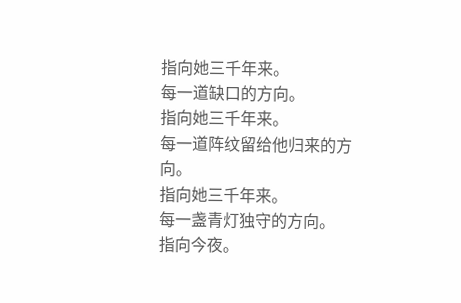指向她三千年来。
每一道缺口的方向。
指向她三千年来。
每一道阵纹留给他归来的方向。
指向她三千年来。
每一盏青灯独守的方向。
指向今夜。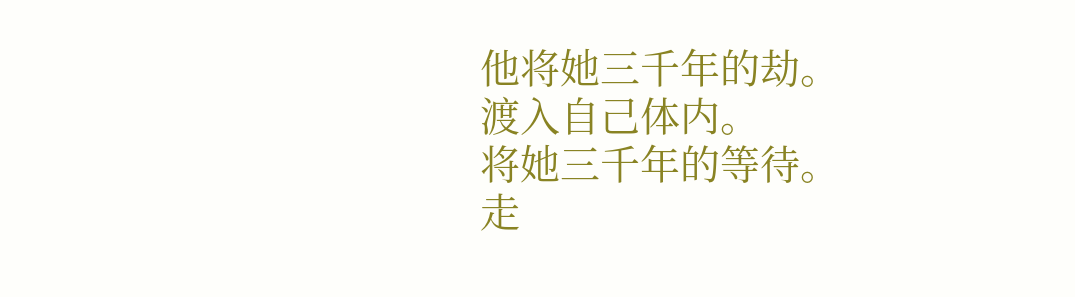他将她三千年的劫。
渡入自己体内。
将她三千年的等待。
走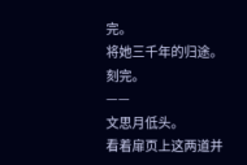完。
将她三千年的归途。
刻完。
——
文思月低头。
看着扉页上这两道并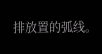排放置的弧线。